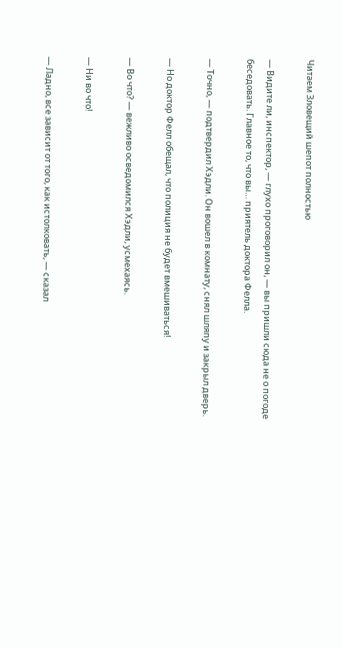Читаем Зловещий шепот полностью

— Видите ли, инспектор, — глухо проговорил он, — вы пришли сюда не о погоде беседовать. Главное то, что вы… приятель доктора Фелла.

— Точно, — подтвердил Хэдли. Он вошел в комнату, снял шляпу и закрыл дверь.

— Но доктор Фелл обещал, что полиция не будет вмешиваться!

— Во что? — вежливо осведомился Хэдли, усмехаясь.

— Ни во что!

— Ладно, все зависит от того, как истолковать, — сказал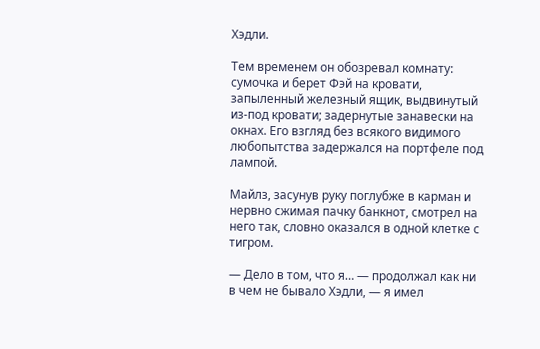Хэдли.

Тем временем он обозревал комнату: сумочка и берет Фэй на кровати, запыленный железный ящик, выдвинутый из-под кровати; задернутые занавески на окнах. Его взгляд без всякого видимого любопытства задержался на портфеле под лампой.

Майлз, засунув руку поглубже в карман и нервно сжимая пачку банкнот, смотрел на него так, словно оказался в одной клетке с тигром.

— Дело в том, что я… — продолжал как ни в чем не бывало Хэдли, — я имел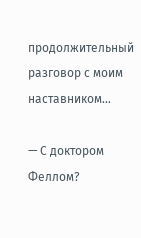продолжительный разговор с моим наставником…

— С доктором Феллом?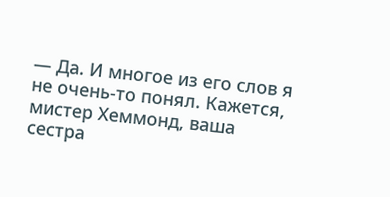— Да. И многое из его слов я не очень-то понял. Кажется, мистер Хеммонд, ваша сестра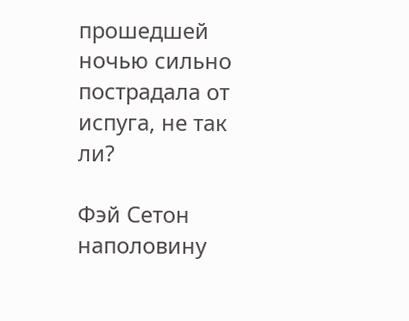прошедшей ночью сильно пострадала от испуга, не так ли?

Фэй Сетон наполовину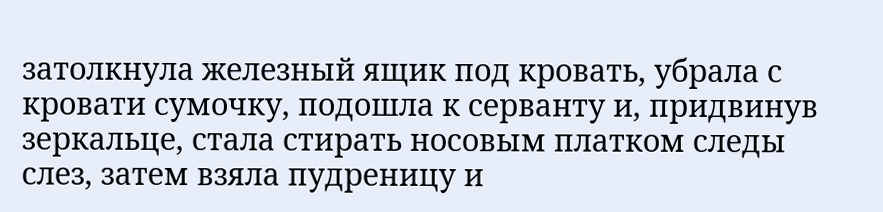затолкнула железный ящик под кровать, убрала с кровати сумочку, подошла к серванту и, придвинув зеркальце, стала стирать носовым платком следы слез, затем взяла пудреницу и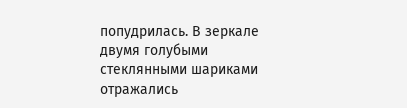попудрилась. В зеркале двумя голубыми стеклянными шариками отражались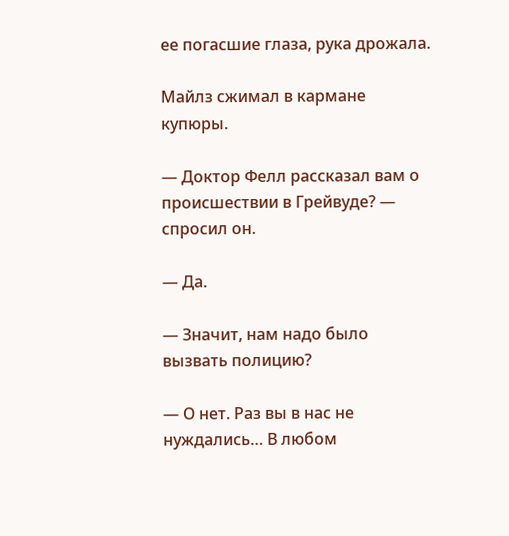ее погасшие глаза, рука дрожала.

Майлз сжимал в кармане купюры.

— Доктор Фелл рассказал вам о происшествии в Грейвуде? — спросил он.

— Да.

— Значит, нам надо было вызвать полицию?

— О нет. Раз вы в нас не нуждались… В любом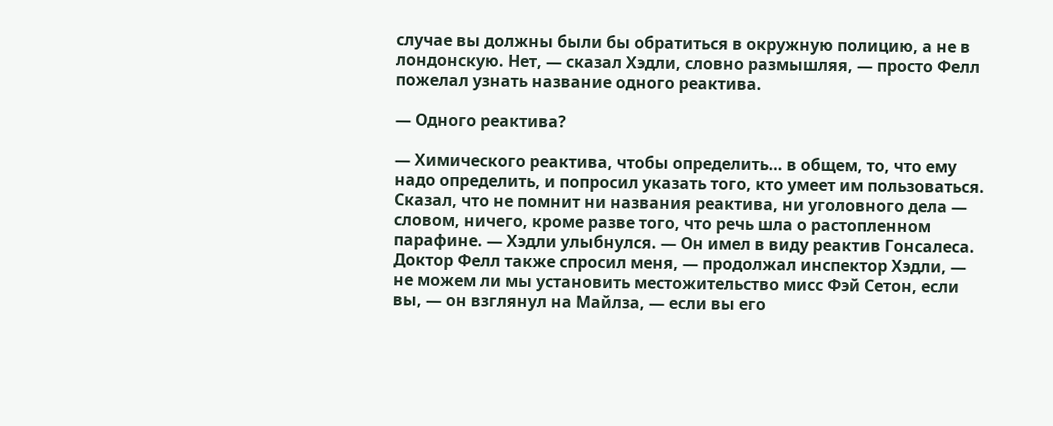случае вы должны были бы обратиться в окружную полицию, а не в лондонскую. Нет, — сказал Хэдли, словно размышляя, — просто Фелл пожелал узнать название одного реактива.

— Одного реактива?

— Химического реактива, чтобы определить… в общем, то, что ему надо определить, и попросил указать того, кто умеет им пользоваться. Сказал, что не помнит ни названия реактива, ни уголовного дела — словом, ничего, кроме разве того, что речь шла о растопленном парафине. — Хэдли улыбнулся. — Он имел в виду реактив Гонсалеса. Доктор Фелл также спросил меня, — продолжал инспектор Хэдли, — не можем ли мы установить местожительство мисс Фэй Сетон, если вы, — он взглянул на Майлза, — если вы его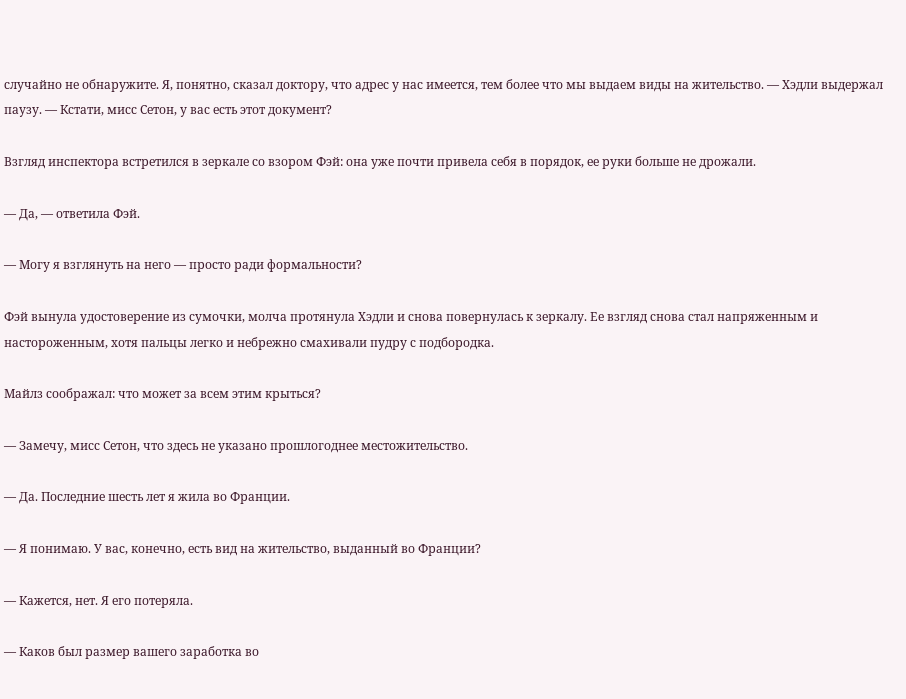случайно не обнаружите. Я, понятно, сказал доктору, что адрес у нас имеется, тем более что мы выдаем виды на жительство. — Хэдли выдержал паузу. — Кстати, мисс Сетон, у вас есть этот документ?

Взгляд инспектора встретился в зеркале со взором Фэй: она уже почти привела себя в порядок, ее руки больше не дрожали.

— Да, — ответила Фэй.

— Могу я взглянуть на него — просто ради формальности?

Фэй вынула удостоверение из сумочки, молча протянула Хэдли и снова повернулась к зеркалу. Ее взгляд снова стал напряженным и настороженным, хотя пальцы легко и небрежно смахивали пудру с подбородка.

Майлз соображал: что может за всем этим крыться?

— Замечу, мисс Сетон, что здесь не указано прошлогоднее местожительство.

— Да. Последние шесть лет я жила во Франции.

— Я понимаю. У вас, конечно, есть вид на жительство, выданный во Франции?

— Кажется, нет. Я его потеряла.

— Каков был размер вашего заработка во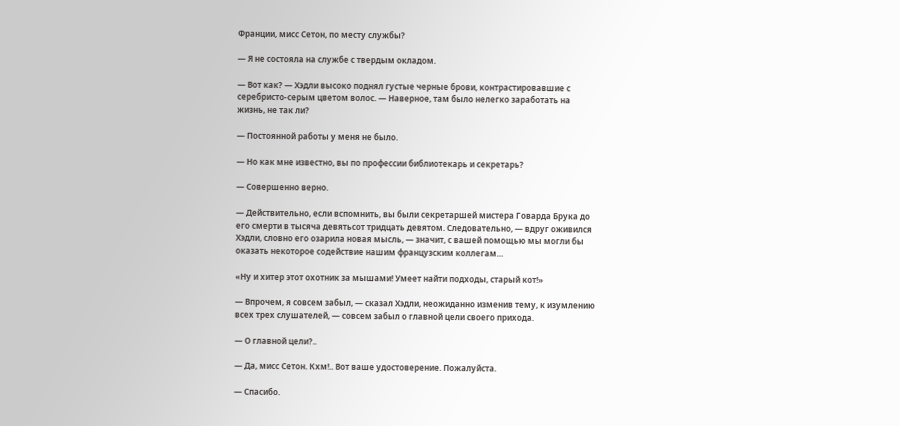Франции, мисс Сетон, по месту службы?

— Я не состояла на службе с твердым окладом.

— Вот как? — Хэдли высоко поднял густые черные брови, контрастировавшие с серебристо-серым цветом волос. — Наверное, там было нелегко заработать на жизнь, не так ли?

— Постоянной работы у меня не было.

— Но как мне известно, вы по профессии библиотекарь и секретарь?

— Совершенно верно.

— Действительно, если вспомнить, вы были секретаршей мистера Говарда Брука до его смерти в тысяча девятьсот тридцать девятом. Следовательно, — вдруг оживился Хэдли, словно его озарила новая мысль, — значит, с вашей помощью мы могли бы оказать некоторое содействие нашим французским коллегам…

«Ну и хитер этот охотник за мышами! Умеет найти подходы, старый кот!»

— Впрочем, я совсем забыл, — сказал Хэдли, неожиданно изменив тему, к изумлению всех трех слушателей, — совсем забыл о главной цели своего прихода.

— О главной цели?..

— Да, мисс Сетон. Кхм!.. Вот ваше удостоверение. Пожалуйста.

— Спасибо.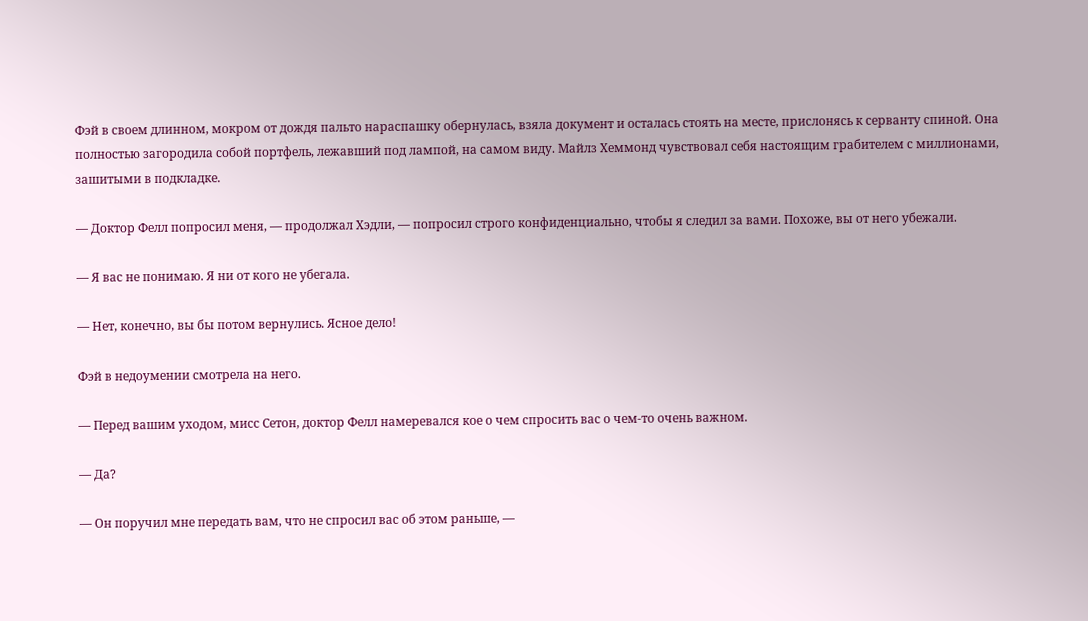Фэй в своем длинном, мокром от дождя пальто нараспашку обернулась, взяла документ и осталась стоять на месте, прислонясь к серванту спиной. Она полностью загородила собой портфель, лежавший под лампой, на самом виду. Майлз Хеммонд чувствовал себя настоящим грабителем с миллионами, зашитыми в подкладке.

— Доктор Фелл попросил меня, — продолжал Хэдли, — попросил строго конфиденциально, чтобы я следил за вами. Похоже, вы от него убежали.

— Я вас не понимаю. Я ни от кого не убегала.

— Нет, конечно, вы бы потом вернулись. Ясное дело!

Фэй в недоумении смотрела на него.

— Перед вашим уходом, мисс Сетон, доктор Фелл намеревался кое о чем спросить вас о чем-то очень важном.

— Да?

— Он поручил мне передать вам, что не спросил вас об этом раньше, —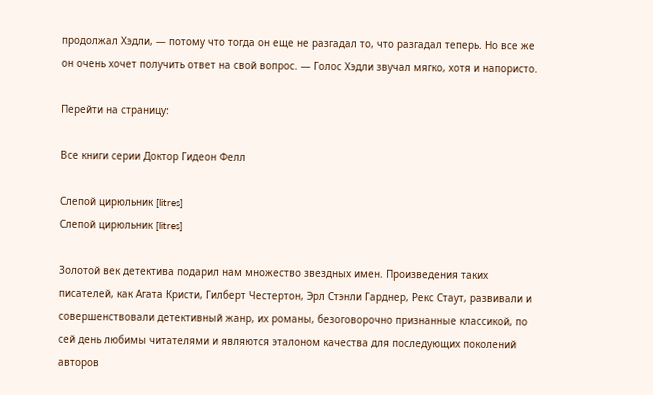продолжал Хэдли, — потому что тогда он еще не разгадал то, что разгадал теперь. Но все же он очень хочет получить ответ на свой вопрос. — Голос Хэдли звучал мягко, хотя и напористо.

Перейти на страницу:

Все книги серии Доктор Гидеон Фелл

Слепой цирюльник [litres]
Слепой цирюльник [litres]

Золотой век детектива подарил нам множество звездных имен. Произведения таких писателей, как Агата Кристи, Гилберт Честертон, Эрл Стэнли Гарднер, Рекс Стаут, развивали и совершенствовали детективный жанр, их романы, безоговорочно признанные классикой, по сей день любимы читателями и являются эталоном качества для последующих поколений авторов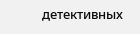детективных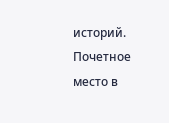историй. Почетное место в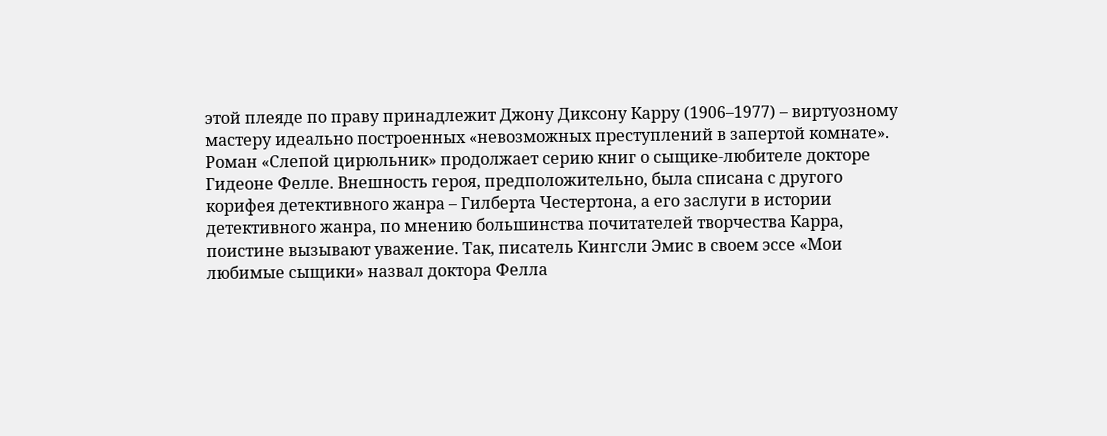этой плеяде по праву принадлежит Джону Диксону Карру (1906–1977) – виртуозному мастеру идеально построенных «невозможных преступлений в запертой комнате». Роман «Слепой цирюльник» продолжает серию книг о сыщике-любителе докторе Гидеоне Фелле. Внешность героя, предположительно, была списана с другого корифея детективного жанра – Гилберта Честертона, а его заслуги в истории детективного жанра, по мнению большинства почитателей творчества Карра, поистине вызывают уважение. Так, писатель Кингсли Эмис в своем эссе «Мои любимые сыщики» назвал доктора Фелла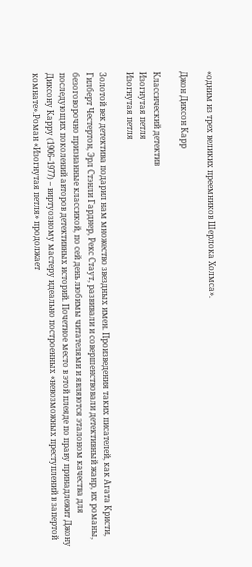«одним из трех великих преемников Шерлока Холмса».

Джон Диксон Карр

Классический детектив
Изогнутая петля
Изогнутая петля

Золотой век детектива подарил нам множество звездных имен. Произведения таких писателей, как Агата Кристи, Гилберт Честертон, Эрл Стэнли Гарднер, Рекс Стаут, развивали и совершенствовали детективный жанр, их романы, безоговорочно признанные классикой, по сей день любимы читателями и являются эталоном качества для последующих поколений авторов детективных историй. Почетное место в этой плеяде по праву принадлежит Джону Диксону Карру (1906–1977) – виртуозному мастеру идеально построенных «невозможных преступлений в запертой комнате».Роман «Изогнутая петля» продолжает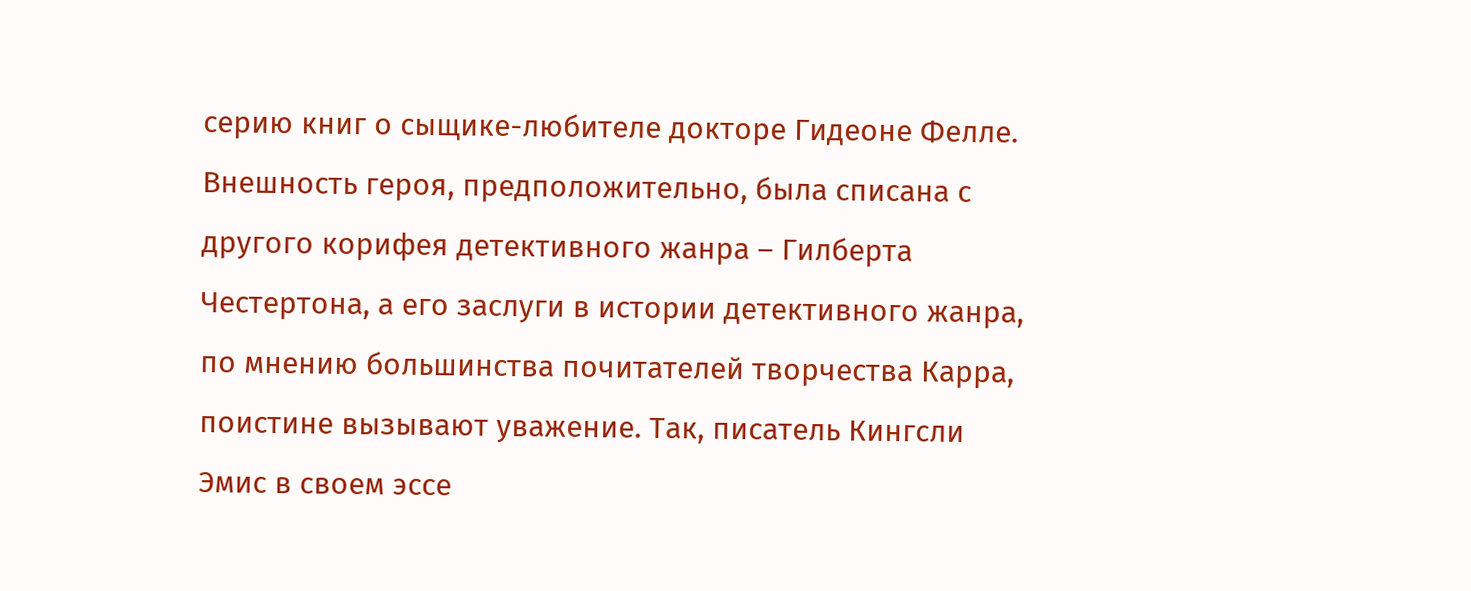серию книг о сыщике-любителе докторе Гидеоне Фелле. Внешность героя, предположительно, была списана с другого корифея детективного жанра – Гилберта Честертона, а его заслуги в истории детективного жанра, по мнению большинства почитателей творчества Карра, поистине вызывают уважение. Так, писатель Кингсли Эмис в своем эссе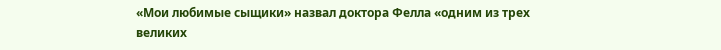«Мои любимые сыщики» назвал доктора Фелла «одним из трех великих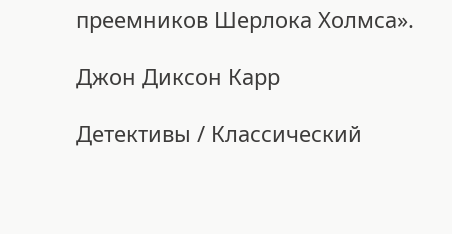преемников Шерлока Холмса».

Джон Диксон Карр

Детективы / Классический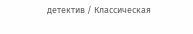детектив / Классическая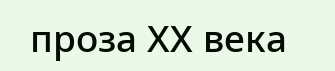проза ХX века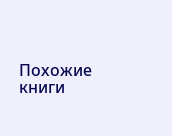Похожие книги